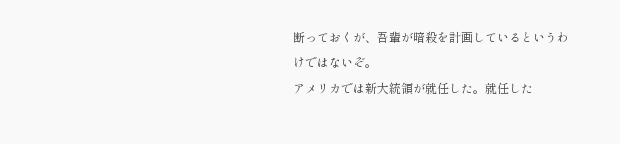断っておくが、吾輩が暗殺を計画しているというわけではないぞ。
アメリカでは新大統領が就任した。就任した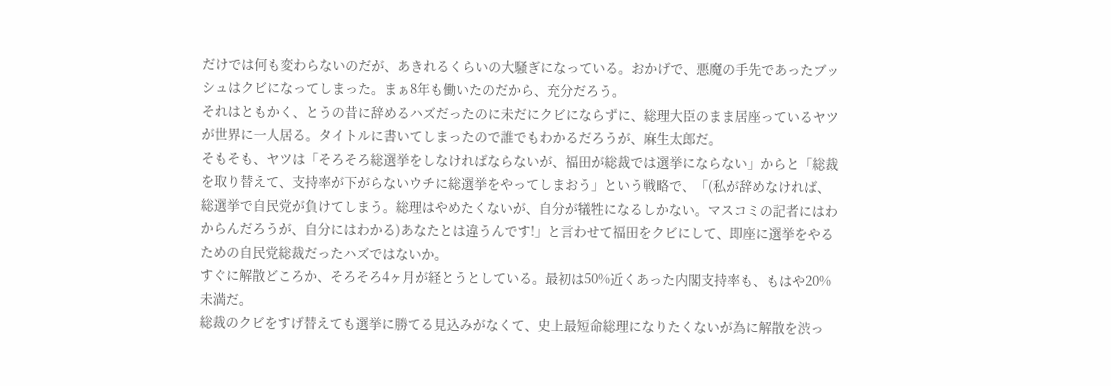だけでは何も変わらないのだが、あきれるくらいの大騒ぎになっている。おかげで、悪魔の手先であったブッシュはクビになってしまった。まぁ8年も働いたのだから、充分だろう。
それはともかく、とうの昔に辞めるハズだったのに未だにクビにならずに、総理大臣のまま居座っているヤツが世界に一人居る。タイトルに書いてしまったので誰でもわかるだろうが、麻生太郎だ。
そもそも、ヤツは「そろそろ総選挙をしなければならないが、福田が総裁では選挙にならない」からと「総裁を取り替えて、支持率が下がらないウチに総選挙をやってしまおう」という戦略で、「(私が辞めなければ、総選挙で自民党が負けてしまう。総理はやめたくないが、自分が犠牲になるしかない。マスコミの記者にはわからんだろうが、自分にはわかる)あなたとは違うんです!」と言わせて福田をクビにして、即座に選挙をやるための自民党総裁だったハズではないか。
すぐに解散どころか、そろそろ4ヶ月が経とうとしている。最初は50%近くあった内閣支持率も、もはや20%未満だ。
総裁のクビをすげ替えても選挙に勝てる見込みがなくて、史上最短命総理になりたくないが為に解散を渋っ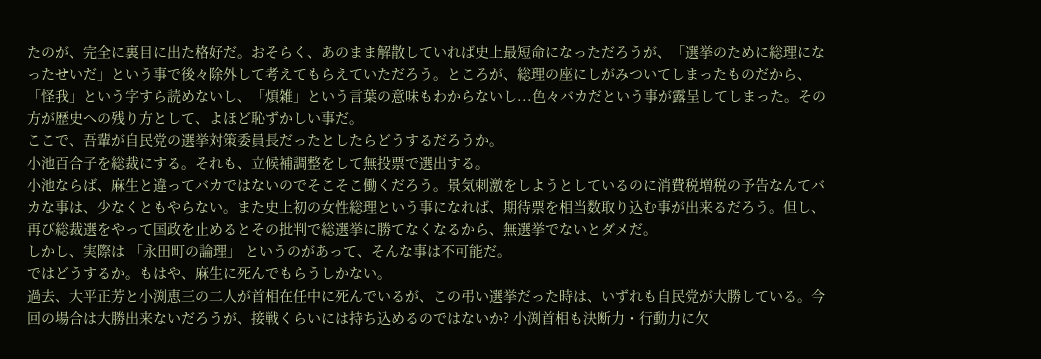たのが、完全に裏目に出た格好だ。おそらく、あのまま解散していれば史上最短命になっただろうが、「選挙のために総理になったせいだ」という事で後々除外して考えてもらえていただろう。ところが、総理の座にしがみついてしまったものだから、「怪我」という字すら読めないし、「煩雑」という言葉の意味もわからないし...色々バカだという事が露呈してしまった。その方が歴史への残り方として、よほど恥ずかしい事だ。
ここで、吾輩が自民党の選挙対策委員長だったとしたらどうするだろうか。
小池百合子を総裁にする。それも、立候補調整をして無投票で選出する。
小池ならば、麻生と違ってバカではないのでそこそこ働くだろう。景気刺激をしようとしているのに消費税増税の予告なんてバカな事は、少なくともやらない。また史上初の女性総理という事になれば、期待票を相当数取り込む事が出来るだろう。但し、再び総裁選をやって国政を止めるとその批判で総選挙に勝てなくなるから、無選挙でないとダメだ。
しかし、実際は 「永田町の論理」 というのがあって、そんな事は不可能だ。
ではどうするか。もはや、麻生に死んでもらうしかない。
過去、大平正芳と小渕恵三の二人が首相在任中に死んでいるが、この弔い選挙だった時は、いずれも自民党が大勝している。今回の場合は大勝出来ないだろうが、接戦くらいには持ち込めるのではないか? 小渕首相も決断力・行動力に欠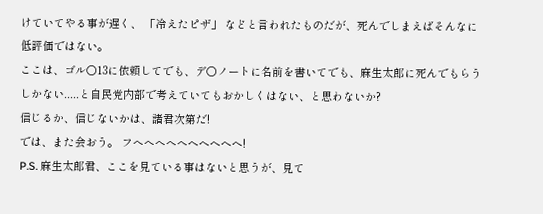けていてやる事が遅く、 「冷えたピザ」 などと言われたものだが、死んでしまえばそんなに低評価ではない。
ここは、ゴル○13に依頼してでも、デ○ノートに名前を書いてでも、麻生太郎に死んでもらうしかない.....と自民党内部で考えていてもおかしくはない、と思わないか?
信じるか、信じないかは、諸君次第だ!
では、また会おう。 フへへへへへヘヘヘヘヘ!
P.S. 麻生太郎君、ここを見ている事はないと思うが、見て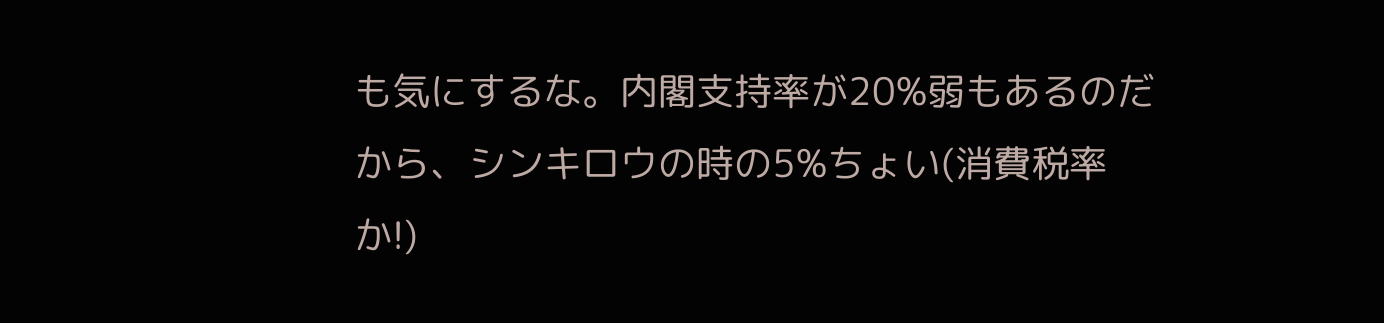も気にするな。内閣支持率が20%弱もあるのだから、シンキロウの時の5%ちょい(消費税率か!)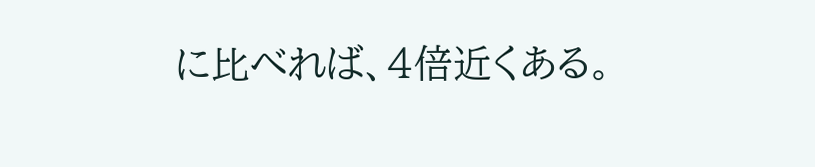に比べれば、4倍近くある。